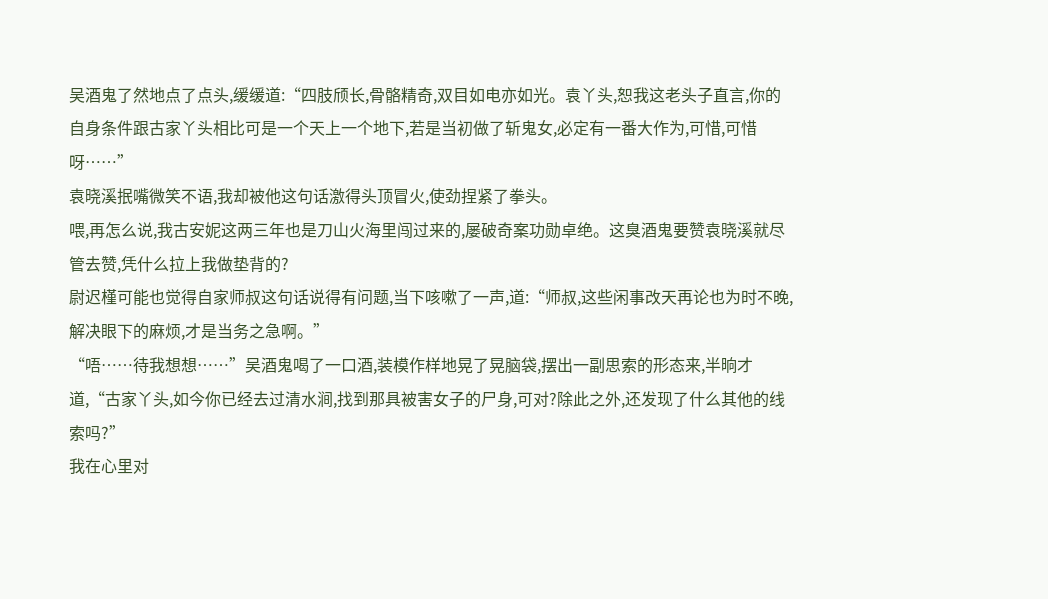吴酒鬼了然地点了点头,缓缓道:“四肢颀长,骨骼精奇,双目如电亦如光。袁丫头,恕我这老头子直言,你的自身条件跟古家丫头相比可是一个天上一个地下,若是当初做了斩鬼女,必定有一番大作为,可惜,可惜呀……”
袁晓溪抿嘴微笑不语,我却被他这句话激得头顶冒火,使劲捏紧了拳头。
喂,再怎么说,我古安妮这两三年也是刀山火海里闯过来的,屡破奇案功勋卓绝。这臭酒鬼要赞袁晓溪就尽管去赞,凭什么拉上我做垫背的?
尉迟槿可能也觉得自家师叔这句话说得有问题,当下咳嗽了一声,道:“师叔,这些闲事改天再论也为时不晚,解决眼下的麻烦,才是当务之急啊。”
“唔……待我想想……”吴酒鬼喝了一口酒,装模作样地晃了晃脑袋,摆出一副思索的形态来,半晌才道,“古家丫头,如今你已经去过清水涧,找到那具被害女子的尸身,可对?除此之外,还发现了什么其他的线索吗?”
我在心里对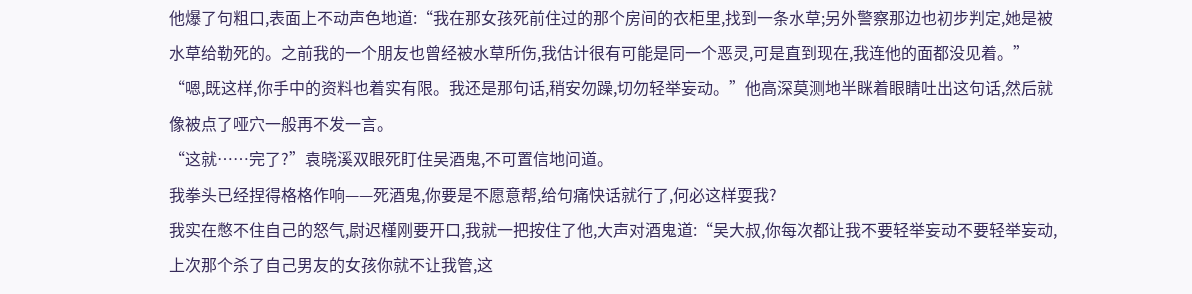他爆了句粗口,表面上不动声色地道:“我在那女孩死前住过的那个房间的衣柜里,找到一条水草;另外警察那边也初步判定,她是被水草给勒死的。之前我的一个朋友也曾经被水草所伤,我估计很有可能是同一个恶灵,可是直到现在,我连他的面都没见着。”
“嗯,既这样,你手中的资料也着实有限。我还是那句话,稍安勿躁,切勿轻举妄动。”他高深莫测地半眯着眼睛吐出这句话,然后就像被点了哑穴一般再不发一言。
“这就……完了?”袁晓溪双眼死盯住吴酒鬼,不可置信地问道。
我拳头已经捏得格格作响——死酒鬼,你要是不愿意帮,给句痛快话就行了,何必这样耍我?
我实在憋不住自己的怒气,尉迟槿刚要开口,我就一把按住了他,大声对酒鬼道:“吴大叔,你每次都让我不要轻举妄动不要轻举妄动,上次那个杀了自己男友的女孩你就不让我管,这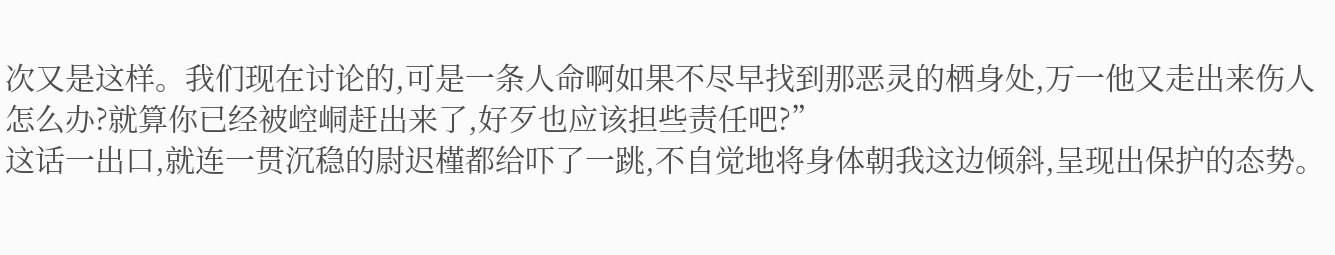次又是这样。我们现在讨论的,可是一条人命啊如果不尽早找到那恶灵的栖身处,万一他又走出来伤人怎么办?就算你已经被崆峒赶出来了,好歹也应该担些责任吧?”
这话一出口,就连一贯沉稳的尉迟槿都给吓了一跳,不自觉地将身体朝我这边倾斜,呈现出保护的态势。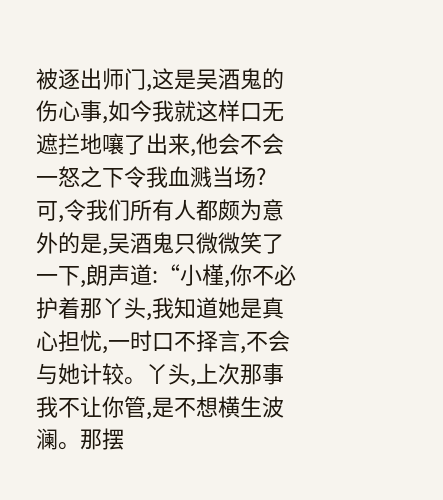被逐出师门,这是吴酒鬼的伤心事,如今我就这样口无遮拦地嚷了出来,他会不会一怒之下令我血溅当场?
可,令我们所有人都颇为意外的是,吴酒鬼只微微笑了一下,朗声道:“小槿,你不必护着那丫头,我知道她是真心担忧,一时口不择言,不会与她计较。丫头,上次那事我不让你管,是不想横生波澜。那摆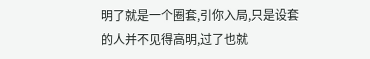明了就是一个圈套,引你入局,只是设套的人并不见得高明,过了也就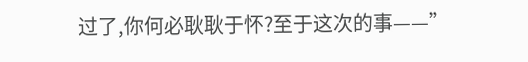过了,你何必耿耿于怀?至于这次的事——”